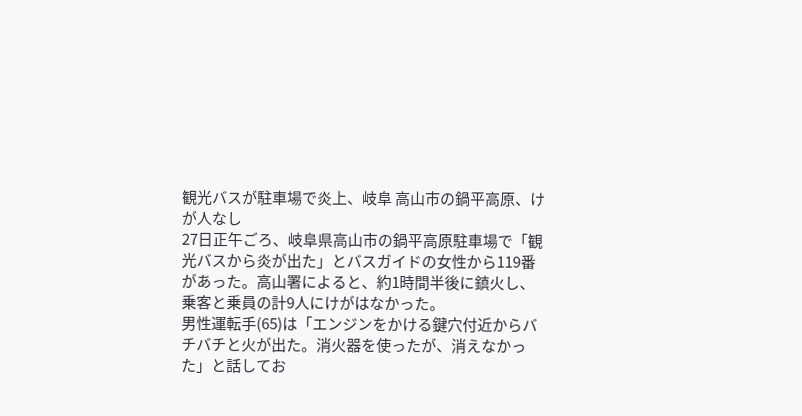観光バスが駐車場で炎上、岐阜 高山市の鍋平高原、けが人なし
27日正午ごろ、岐阜県高山市の鍋平高原駐車場で「観光バスから炎が出た」とバスガイドの女性から119番があった。高山署によると、約1時間半後に鎮火し、乗客と乗員の計9人にけがはなかった。
男性運転手(65)は「エンジンをかける鍵穴付近からバチバチと火が出た。消火器を使ったが、消えなかった」と話してお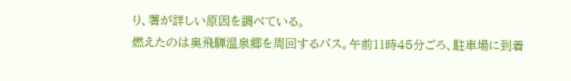り、署が詳しい原因を調べている。
燃えたのは奥飛騨温泉郷を周回するバス。午前11時45分ごろ、駐車場に到着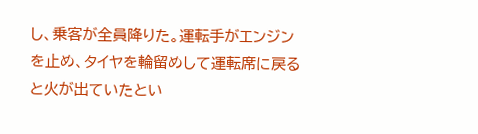し、乗客が全員降りた。運転手がエンジンを止め、タイヤを輪留めして運転席に戻ると火が出ていたとい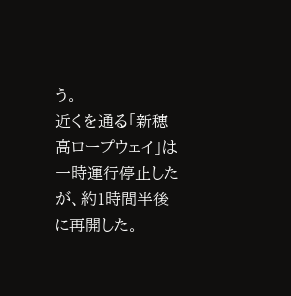う。
近くを通る「新穂高ロープウェイ」は一時運行停止したが、約1時間半後に再開した。